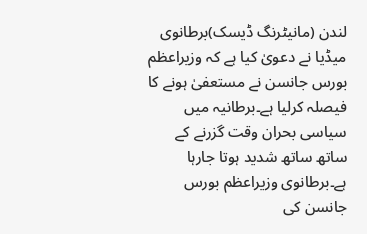لندن (مانیٹرنگ ڈیسک)برطانوی میڈیا نے دعویٰ کیا ہے کہ وزیراعظم بورس جانسن نے مستعفیٰ ہونے کا فیصلہ کرلیا ہے۔برطانیہ میں سیاسی بحران وقت گزرنے کے ساتھ ساتھ شدید ہوتا جارہا ہے۔برطانوی وزیراعظم بورس جانسن کی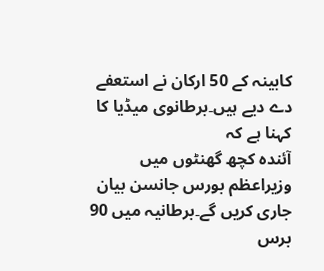کابینہ کے 50 ارکان نے استعفے دے دیے ہیں۔برطانوی میڈیا کا کہنا ہے کہ
آئندہ کچھ گھنٹوں میں وزیراعظم بورس جانسن بیان جاری کریں گے۔برطانیہ میں 90 برس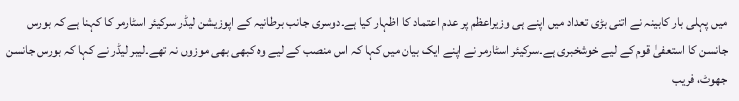میں پہلی بار کابینہ نے اتنی بڑی تعداد میں اپنے ہی وزیراعظم پر عدم اعتماد کا اظہار کیا ہے۔دوسری جانب برطانیہ کے اپوزیشن لیڈر سرکیئر اسٹارمر کا کہنا ہے کہ بورس جانسن کا استعفیٰ قوم کے لیے خوشخبری ہے۔سرکیئر اسٹارمر نے اپنے ایک بیان میں کہا کہ اس منصب کے لیے وہ کبھی بھی موزوں نہ تھے۔لیبر لیڈر نے کہا کہ بورس جانسن جھوٹ، فریب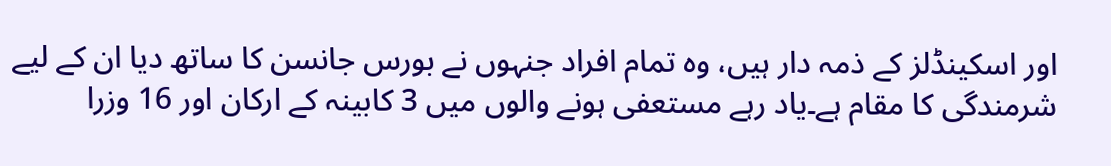اور اسکینڈلز کے ذمہ دار ہیں، وہ تمام افراد جنہوں نے بورس جانسن کا ساتھ دیا ان کے لیے شرمندگی کا مقام ہے۔یاد رہے مستعفی ہونے والوں میں 3 کابینہ کے ارکان اور 16 وزرا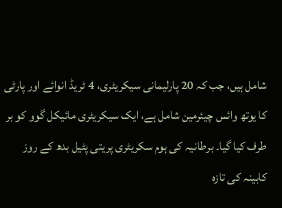شامل ہیں، جب کہ 20 پارلیمانی سیکریٹری، 4 ٹریڈ انوائے اور پارٹی کا یوتھ وائس چیئرمین شامل ہے، ایک سیکریٹری مائیکل گوو کو بر طرف کیا گیا۔ برطانیہ کی ہوم سکریٹری پریتی پٹیل بدھ کے روز کابینہ کی تازہ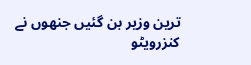ترین وزیر بن گئیں جنھوں نے کنزرویٹو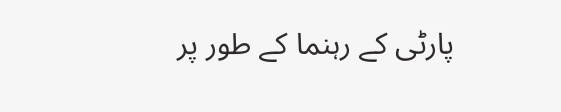پارٹی کے رہنما کے طور پر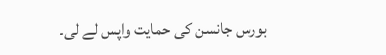بورس جانسن کی حمایت واپس لے لی۔